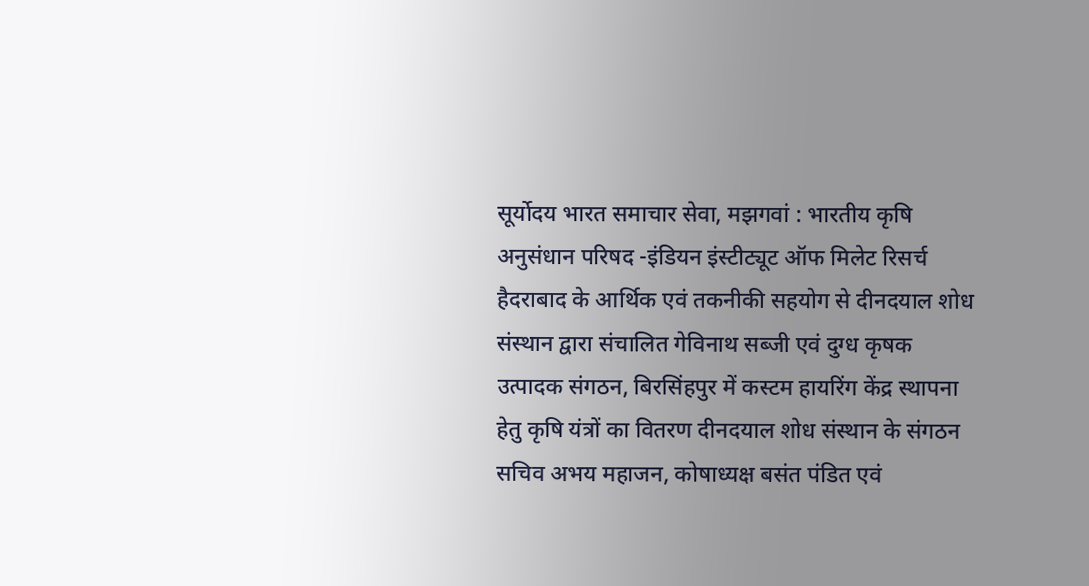सूर्योदय भारत समाचार सेवा, मझगवां : भारतीय कृषि अनुसंधान परिषद -इंडियन इंस्टीट्यूट ऑफ मिलेट रिसर्च हैदराबाद के आर्थिक एवं तकनीकी सहयोग से दीनदयाल शोध संस्थान द्वारा संचालित गेविनाथ सब्जी एवं दुग्ध कृषक उत्पादक संगठन, बिरसिंहपुर में कस्टम हायरिंग केंद्र स्थापना हेतु कृषि यंत्रों का वितरण दीनदयाल शोध संस्थान के संगठन सचिव अभय महाजन, कोषाध्यक्ष बसंत पंडित एवं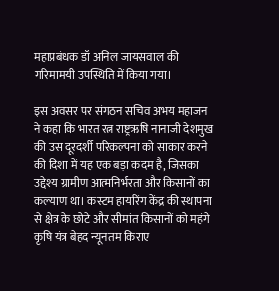महाप्रबंधक डॉ अनिल जायसवाल की गरिमामयी उपस्थिति में किया गया।

इस अवसर पर संगठन सचिव अभय महाजन ने कहा कि भारत रत्न राष्ट्रऋषि नानाजी देशमुख की उस दूरदर्शी परिकल्पना को साकार करने की दिशा में यह एक बड़ा कदम है, जिसका उद्देश्य ग्रामीण आत्मनिर्भरता और किसानों का कल्याण था। कस्टम हायरिंग केंद्र की स्थापना से क्षेत्र के छोटे और सीमांत किसानों को महंगे कृषि यंत्र बेहद न्यूनतम किराए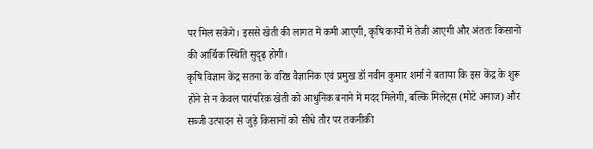पर मिल सकेंगे। इससे खेती की लागत में कमी आएगी, कृषि कार्यों में तेजी आएगी और अंततः किसानों की आर्थिक स्थिति सुदृढ़ होगी।
कृषि विज्ञान केंद्र सतना के वरिष्ठ वैज्ञानिक एवं प्रमुख डॉ नवीन कुमार शर्मा ने बताया कि इस केंद्र के शुरू होने से न केवल पारंपरिक खेती को आधुनिक बनाने में मदद मिलेगी, बल्कि मिलेट्स (मोटे अनाज) और सब्जी उत्पादन से जुड़े किसानों को सीधे तौर पर तकनीकी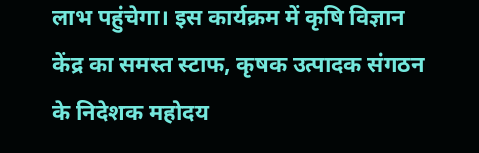लाभ पहुंचेगा। इस कार्यक्रम में कृषि विज्ञान केंद्र का समस्त स्टाफ, कृषक उत्पादक संगठन के निदेशक महोदय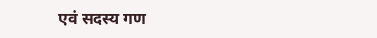एवं सदस्य गण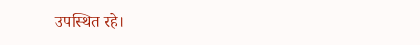उपस्थित रहे।